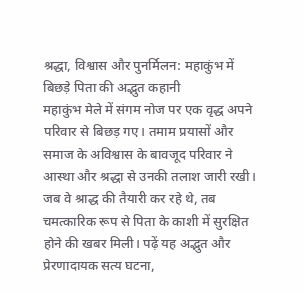श्रद्धा, विश्वास और पुनर्मिलन: महाकुंभ में बिछड़े पिता की अद्भुत कहानी
महाकुंभ मेले में संगम नोज पर एक वृद्ध अपने परिवार से बिछड़ गए। तमाम प्रयासों और समाज के अविश्वास के बावजूद परिवार ने आस्था और श्रद्धा से उनकी तलाश जारी रखी। जब वे श्राद्ध की तैयारी कर रहे थे, तब चमत्कारिक रूप से पिता के काशी में सुरक्षित होने की खबर मिली। पढ़ें यह अद्भुत और प्रेरणादायक सत्य घटना,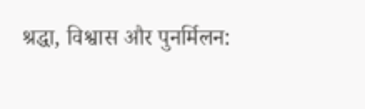श्रद्धा, विश्वास और पुनर्मिलन: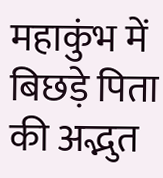महाकुंभ में बिछड़े पिता की अद्भुत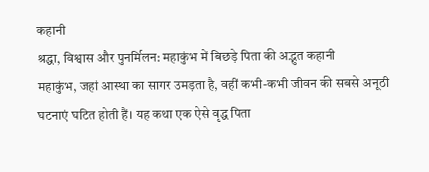कहानी
श्रद्धा, विश्वास और पुनर्मिलन: महाकुंभ में बिछड़े पिता की अद्भुत कहानी
महाकुंभ, जहां आस्था का सागर उमड़ता है, वहीं कभी-कभी जीवन की सबसे अनूठी घटनाएं घटित होती हैं। यह कथा एक ऐसे वृद्ध पिता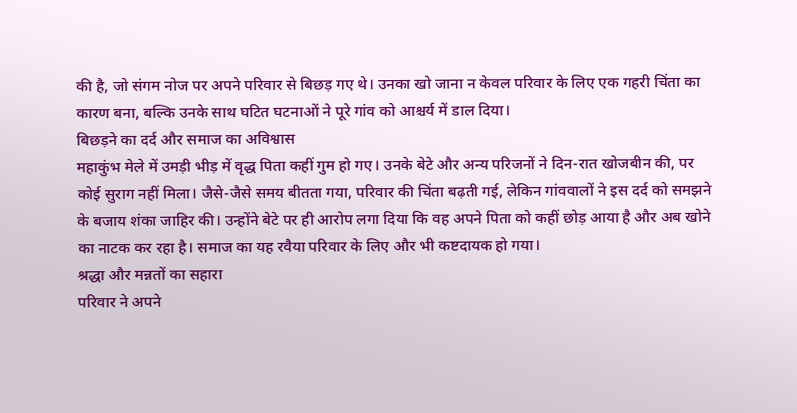की है, जो संगम नोज पर अपने परिवार से बिछड़ गए थे। उनका खो जाना न केवल परिवार के लिए एक गहरी चिंता का कारण बना, बल्कि उनके साथ घटित घटनाओं ने पूरे गांव को आश्चर्य में डाल दिया।
बिछड़ने का दर्द और समाज का अविश्वास
महाकुंभ मेले में उमड़ी भीड़ में वृद्ध पिता कहीं गुम हो गए। उनके बेटे और अन्य परिजनों ने दिन-रात खोजबीन की, पर कोई सुराग नहीं मिला। जैसे-जैसे समय बीतता गया, परिवार की चिंता बढ़ती गई, लेकिन गांववालों ने इस दर्द को समझने के बजाय शंका जाहिर की। उन्होंने बेटे पर ही आरोप लगा दिया कि वह अपने पिता को कहीं छोड़ आया है और अब खोने का नाटक कर रहा है। समाज का यह रवैया परिवार के लिए और भी कष्टदायक हो गया।
श्रद्धा और मन्नतों का सहारा
परिवार ने अपने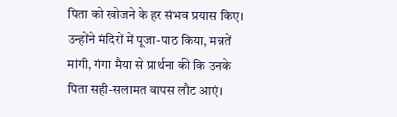पिता को खोजने के हर संभव प्रयास किए। उन्होंने मंदिरों में पूजा-पाठ किया, मन्नतें मांगी, गंगा मैया से प्रार्थना की कि उनके पिता सही-सलामत वापस लौट आएं।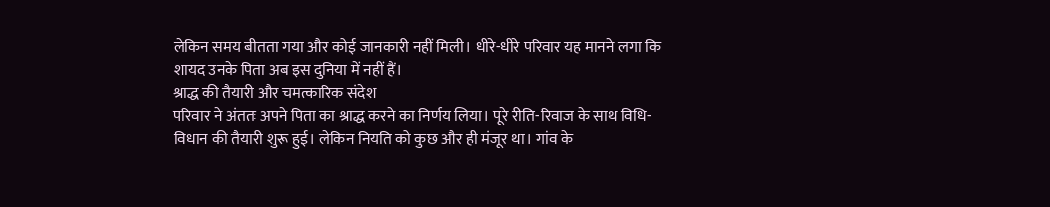लेकिन समय बीतता गया और कोई जानकारी नहीं मिली। धीरे-धीरे परिवार यह मानने लगा कि शायद उनके पिता अब इस दुनिया में नहीं हैं।
श्राद्ध की तैयारी और चमत्कारिक संदेश
परिवार ने अंततः अपने पिता का श्राद्ध करने का निर्णय लिया। पूरे रीति-रिवाज के साथ विधि-विधान की तैयारी शुरू हुई। लेकिन नियति को कुछ और ही मंजूर था। गांव के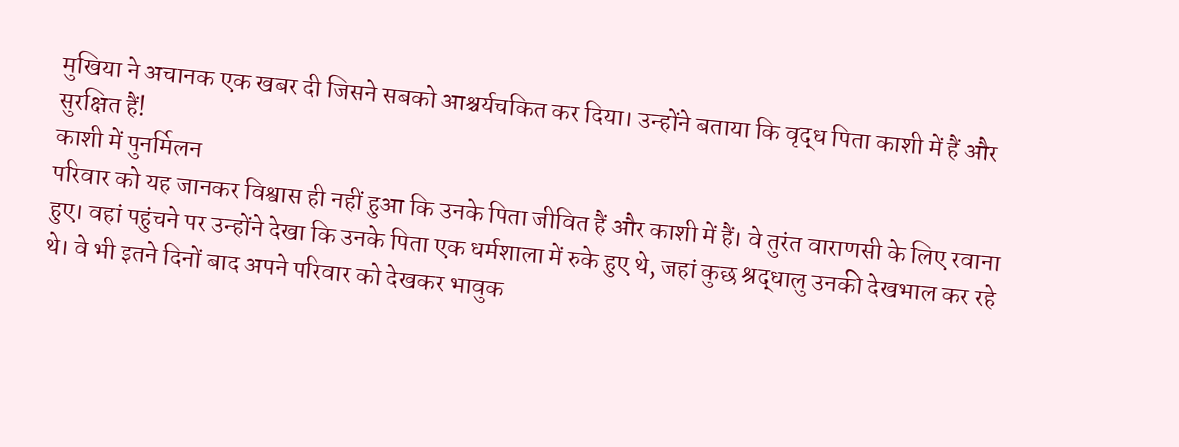मुखिया ने अचानक एक खबर दी जिसने सबको आश्चर्यचकित कर दिया। उन्होंने बताया कि वृद्ध पिता काशी में हैं और सुरक्षित हैं!
काशी में पुनर्मिलन
परिवार को यह जानकर विश्वास ही नहीं हुआ कि उनके पिता जीवित हैं और काशी में हैं। वे तुरंत वाराणसी के लिए रवाना हुए। वहां पहुंचने पर उन्होंने देखा कि उनके पिता एक धर्मशाला में रुके हुए थे, जहां कुछ श्रद्धालु उनकी देखभाल कर रहे थे। वे भी इतने दिनों बाद अपने परिवार को देखकर भावुक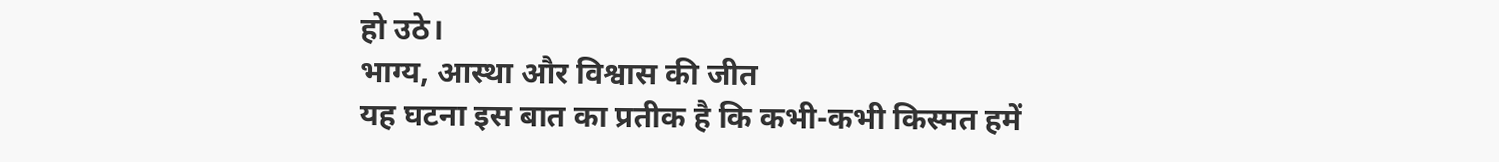हो उठे।
भाग्य, आस्था और विश्वास की जीत
यह घटना इस बात का प्रतीक है कि कभी-कभी किस्मत हमें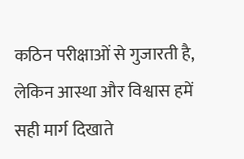कठिन परीक्षाओं से गुजारती है, लेकिन आस्था और विश्वास हमें सही मार्ग दिखाते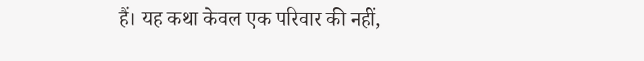हैं। यह कथा केवल एक परिवार की नहीं,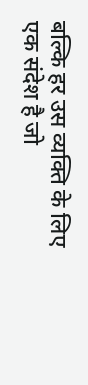बल्कि हर उस व्यक्ति के लिए एक संदेश है जो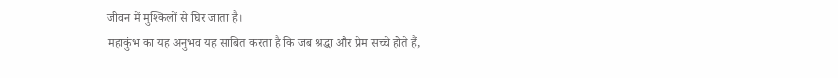जीवन में मुश्किलों से घिर जाता है।
महाकुंभ का यह अनुभव यह साबित करता है कि जब श्रद्धा और प्रेम सच्चे होते हैं,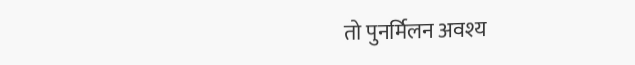तो पुनर्मिलन अवश्य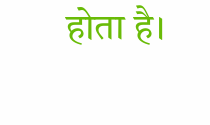होता है।